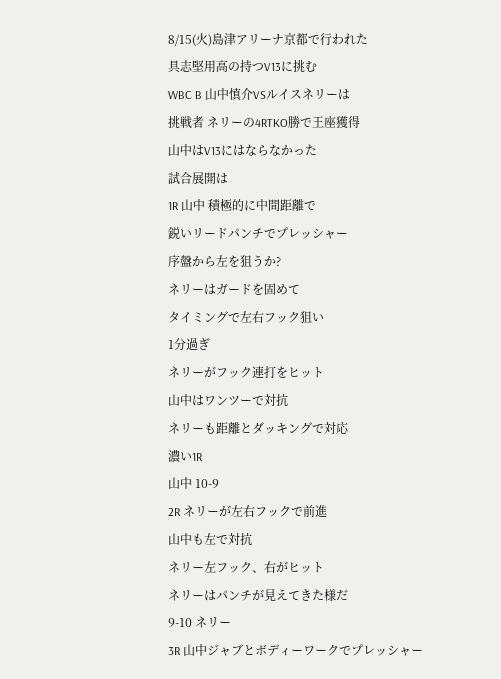8/15(火)島津アリーナ京都で行われた
具志堅用高の持つV13に挑む
WBC B 山中慎介VSルイスネリーは
挑戦者 ネリーの4RTKO勝で王座獲得
山中はV13にはならなかった
試合展開は
1R 山中 積極的に中間距離で
鋭いリードパンチでプレッシャー
序盤から左を狙うか?
ネリーはガードを固めて
タイミングで左右フック狙い
1分過ぎ
ネリーがフック連打をヒット
山中はワンツーで対抗
ネリーも距離とダッキングで対応
濃い1R
山中 10-9
2R ネリーが左右フックで前進
山中も左で対抗
ネリー左フック、右がヒット
ネリーはパンチが見えてきた様だ
9-10 ネリー
3R 山中ジャブとボディーワークでプレッシャー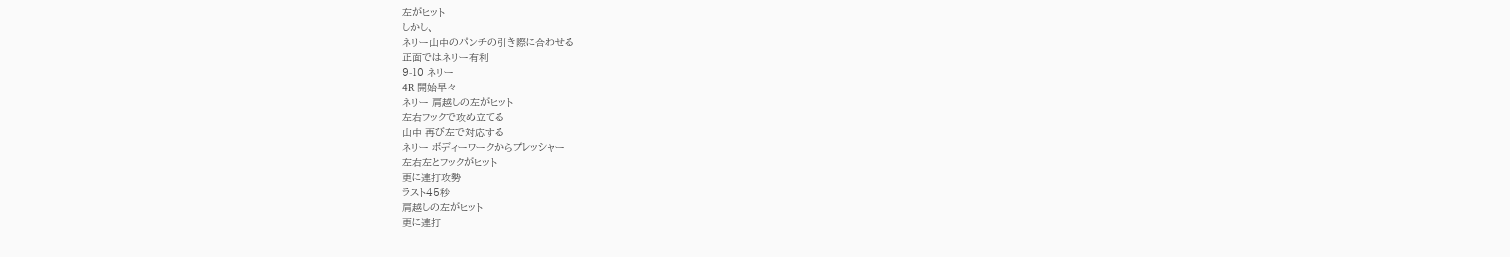左がヒット
しかし、
ネリー山中のパンチの引き際に合わせる
正面ではネリー有利
9-10 ネリー
4R 開始早々
ネリー 肩越しの左がヒット
左右フックで攻め立てる
山中 再び左で対応する
ネリー ボディーワークからプレッシャー
左右左とフックがヒット
更に連打攻勢
ラスト45秒
肩越しの左がヒット
更に連打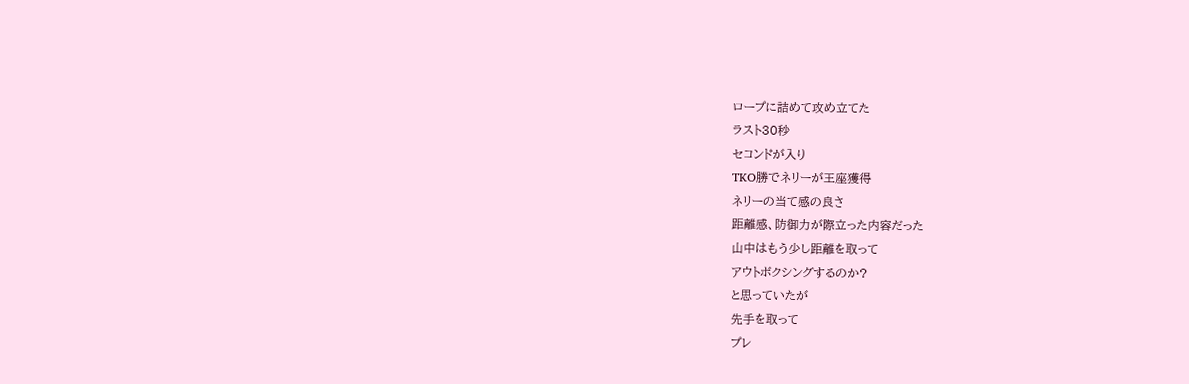ロープに詰めて攻め立てた
ラスト30秒
セコンドが入り
TKO勝でネリーが王座獲得
ネリーの当て感の良さ
距離感、防御力が際立った内容だった
山中はもう少し距離を取って
アウトボクシングするのか?
と思っていたが
先手を取って
プレ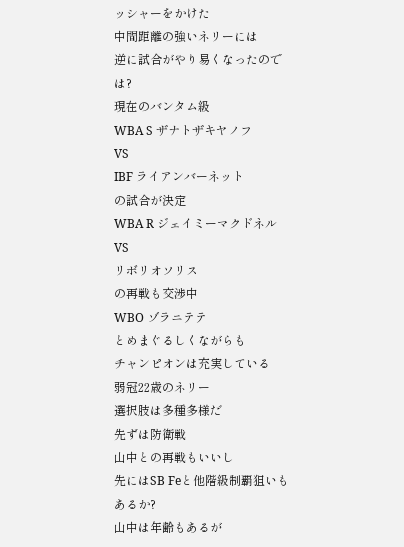ッシャーをかけた
中間距離の強いネリーには
逆に試合がやり易くなったのでは?
現在のバンタム級
WBA S ザナトザキヤノフ
VS
IBF ライアンバーネット
の試合が決定
WBA R ジェイミーマクドネル
VS
リボリオソリス
の再戦も交渉中
WBO ゾラニテテ
とめまぐるしくながらも
チャンピオンは充実している
弱冠22歳のネリー
選択肢は多種多様だ
先ずは防衛戦
山中との再戦もいいし
先にはSB Feと他階級制覇狙いもあるか?
山中は年齢もあるが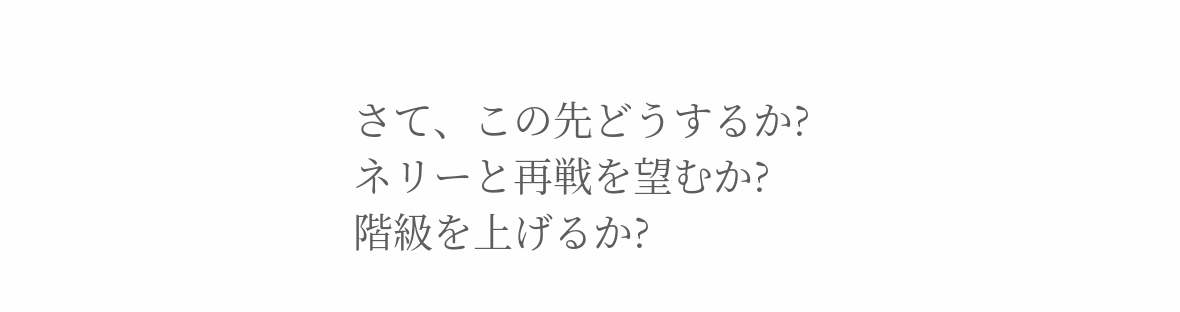さて、この先どうするか?
ネリーと再戦を望むか?
階級を上げるか?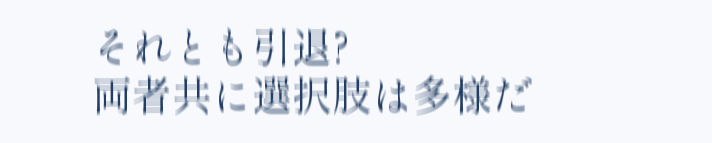それとも引退?
両者共に選択肢は多様だ